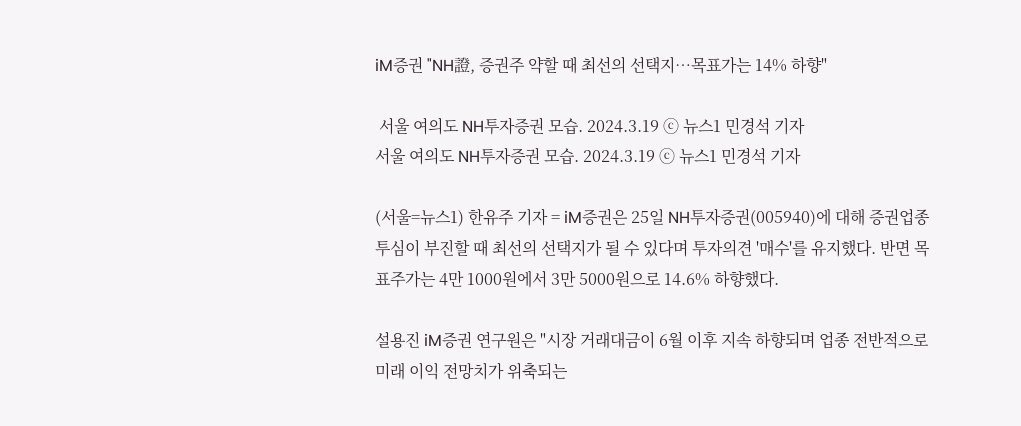iM증권 "NH證, 증권주 약할 때 최선의 선택지…목표가는 14% 하향"

 서울 여의도 NH투자증권 모습. 2024.3.19 ⓒ 뉴스1 민경석 기자
서울 여의도 NH투자증권 모습. 2024.3.19 ⓒ 뉴스1 민경석 기자

(서울=뉴스1) 한유주 기자 = iM증권은 25일 NH투자증권(005940)에 대해 증권업종 투심이 부진할 때 최선의 선택지가 될 수 있다며 투자의견 '매수'를 유지했다. 반면 목표주가는 4만 1000원에서 3만 5000원으로 14.6% 하향했다.

설용진 iM증권 연구원은 "시장 거래대금이 6월 이후 지속 하향되며 업종 전반적으로 미래 이익 전망치가 위축되는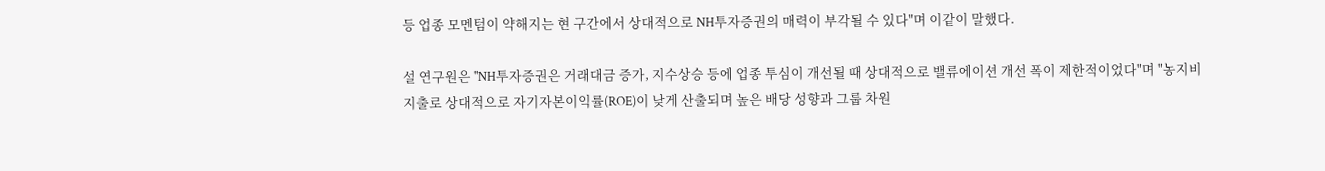등 업종 모멘텀이 약해지는 현 구간에서 상대적으로 NH투자증권의 매력이 부각될 수 있다"며 이같이 말했다.

설 연구원은 "NH투자증권은 거래대금 증가, 지수상승 등에 업종 투심이 개선될 때 상대적으로 밸류에이션 개선 폭이 제한적이었다"며 "농지비 지출로 상대적으로 자기자본이익률(ROE)이 낮게 산출되며 높은 배당 성향과 그룹 차원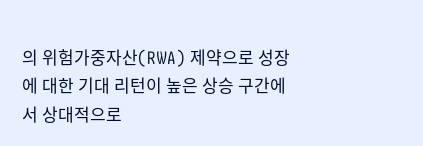의 위험가중자산(RWA) 제약으로 성장에 대한 기대 리턴이 높은 상승 구간에서 상대적으로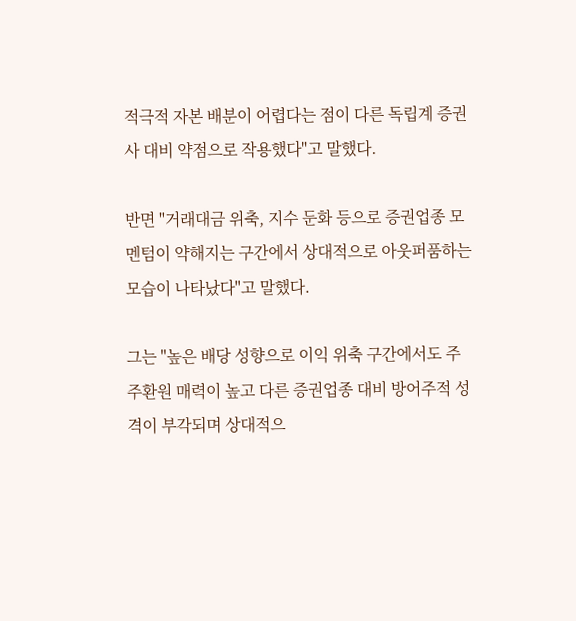적극적 자본 배분이 어렵다는 점이 다른 독립계 증권사 대비 약점으로 작용했다"고 말했다.

반면 "거래대금 위축, 지수 둔화 등으로 증권업종 모멘텀이 약해지는 구간에서 상대적으로 아웃퍼품하는 모습이 나타났다"고 말했다.

그는 "높은 배당 성향으로 이익 위축 구간에서도 주주환원 매력이 높고 다른 증권업종 대비 방어주적 성격이 부각되며 상대적으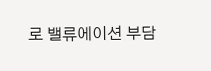로 밸류에이션 부담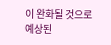이 완화될 것으로 예상된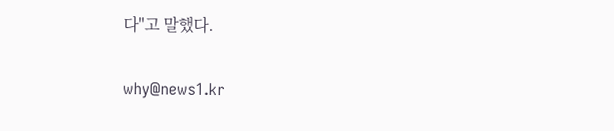다"고 말했다.

why@news1.kr